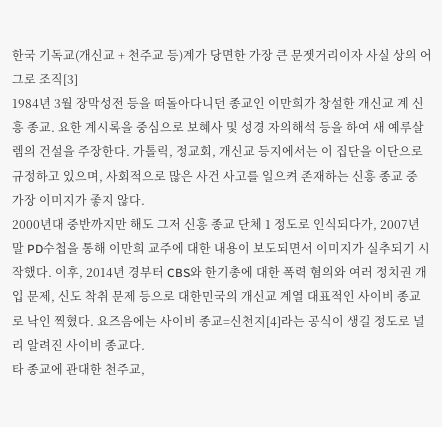한국 기독교(개신교 + 천주교 등)계가 당면한 가장 큰 문젯거리이자 사실 상의 어그로 조직[3]
1984년 3월 장막성전 등을 떠돌아다니던 종교인 이만희가 창설한 개신교 계 신흥 종교. 요한 계시록을 중심으로 보혜사 및 성경 자의해석 등을 하여 새 예루살렘의 건설을 주장한다. 가톨릭, 정교회, 개신교 등지에서는 이 집단을 이단으로 규정하고 있으며, 사회적으로 많은 사건 사고를 일으켜 존재하는 신흥 종교 중 가장 이미지가 좋지 않다.
2000년대 중반까지만 해도 그저 신흥 종교 단체 1 정도로 인식되다가, 2007년 말 PD수첩을 통해 이만희 교주에 대한 내용이 보도되면서 이미지가 실추되기 시작했다. 이후, 2014년 경부터 CBS와 한기총에 대한 폭력 혐의와 여러 정치권 개입 문제, 신도 착취 문제 등으로 대한민국의 개신교 계열 대표적인 사이비 종교로 낙인 찍혔다. 요즈음에는 사이비 종교=신천지[4]라는 공식이 생길 정도로 널리 알려진 사이비 종교다.
타 종교에 관대한 천주교,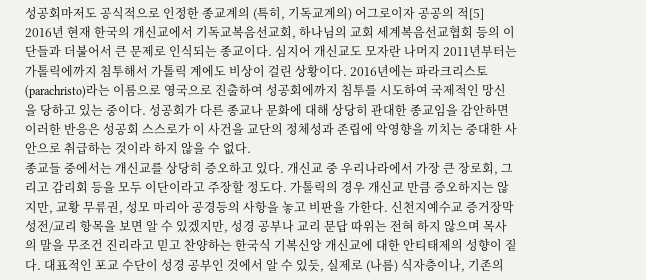성공회마저도 공식적으로 인정한 종교계의 (특히, 기독교계의) 어그로이자 공공의 적[5]
2016년 현재 한국의 개신교에서 기독교복음선교회, 하나님의 교회 세계복음선교협회 등의 이단들과 더불어서 큰 문제로 인식되는 종교이다. 심지어 개신교도 모자란 나머지 2011년부터는 가톨릭에까지 침투해서 가톨릭 계에도 비상이 걸린 상황이다. 2016년에는 파라크리스토(parachristo)라는 이름으로 영국으로 진출하여 성공회에까지 침투를 시도하여 국제적인 망신을 당하고 있는 중이다. 성공회가 다른 종교나 문화에 대해 상당히 관대한 종교임을 감안하면 이러한 반응은 성공회 스스로가 이 사건을 교단의 정체성과 존립에 악영향을 끼치는 중대한 사안으로 취급하는 것이라 하지 않을 수 없다.
종교들 중에서는 개신교를 상당히 증오하고 있다. 개신교 중 우리나라에서 가장 큰 장로회, 그리고 감리회 등을 모두 이단이라고 주장할 정도다. 가톨릭의 경우 개신교 만큼 증오하지는 않지만, 교황 무류권, 성모 마리아 공경등의 사항을 놓고 비판을 가한다. 신천지예수교 증거장막성전/교리 항목을 보면 알 수 있겠지만, 성경 공부나 교리 문답 따위는 전혀 하지 않으며 목사의 말을 무조건 진리라고 믿고 찬양하는 한국식 기복신앙 개신교에 대한 안티태제의 성향이 짙다. 대표적인 포교 수단이 성경 공부인 것에서 알 수 있듯, 실제로 (나름) 식자층이나, 기존의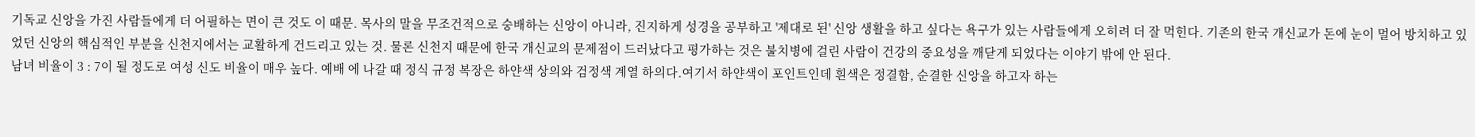기독교 신앙을 가진 사람들에게 더 어필하는 면이 큰 것도 이 때문. 목사의 말을 무조건적으로 숭배하는 신앙이 아니라, 진지하게 성경을 공부하고 '제대로 된' 신앙 생활을 하고 싶다는 욕구가 있는 사람들에게 오히려 더 잘 먹힌다. 기존의 한국 개신교가 돈에 눈이 멀어 방치하고 있었던 신앙의 핵심적인 부분을 신천지에서는 교활하게 건드리고 있는 것. 물론 신천지 때문에 한국 개신교의 문제점이 드러났다고 평가하는 것은 불치병에 걸린 사람이 건강의 중요성을 깨닫게 되었다는 이야기 밖에 안 된다.
남녀 비율이 3 : 7이 될 정도로 여성 신도 비율이 매우 높다. 예배 에 나갈 때 정식 규정 복장은 하얀색 상의와 검정색 계열 하의다.여기서 하얀색이 포인트인데 흰색은 정결함, 순결한 신앙을 하고자 하는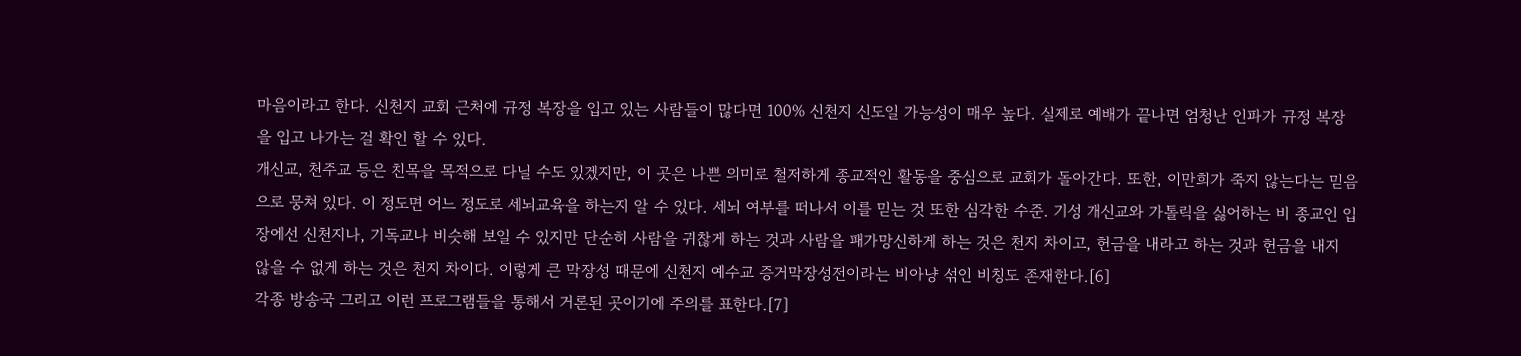마음이라고 한다. 신천지 교회 근처에 규정 복장을 입고 있는 사람들이 많다면 100% 신천지 신도일 가능성이 매우 높다. 실제로 예배가 끝나면 엄청난 인파가 규정 복장을 입고 나가는 걸 확인 할 수 있다.
개신교, 천주교 등은 친목을 목적으로 다닐 수도 있겠지만, 이 곳은 나쁜 의미로 철저하게 종교적인 활동을 중심으로 교회가 돌아간다. 또한, 이만희가 죽지 않는다는 믿음으로 뭉쳐 있다. 이 정도면 어느 정도로 세뇌교육을 하는지 알 수 있다. 세뇌 여부를 떠나서 이를 믿는 것 또한 심각한 수준. 기성 개신교와 가톨릭을 싫어하는 비 종교인 입장에선 신천지나, 기독교나 비슷해 보일 수 있지만 단순히 사람을 귀찮게 하는 것과 사람을 패가망신하게 하는 것은 천지 차이고, 헌금을 내라고 하는 것과 헌금을 내지 않을 수 없게 하는 것은 천지 차이다. 이렇게 큰 막장성 때문에 신천지 예수교 증거막장성전이라는 비아냥 섞인 비칭도 존재한다.[6]
각종 방송국 그리고 이런 프로그램들을 통해서 거론된 곳이기에 주의를 표한다.[7]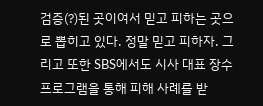검증(?)된 곳이여서 믿고 피하는 곳으로 뽑히고 있다. 정말 믿고 피하자. 그리고 또한 SBS에서도 시사 대표 장수 프로그램을 통해 피해 사례를 받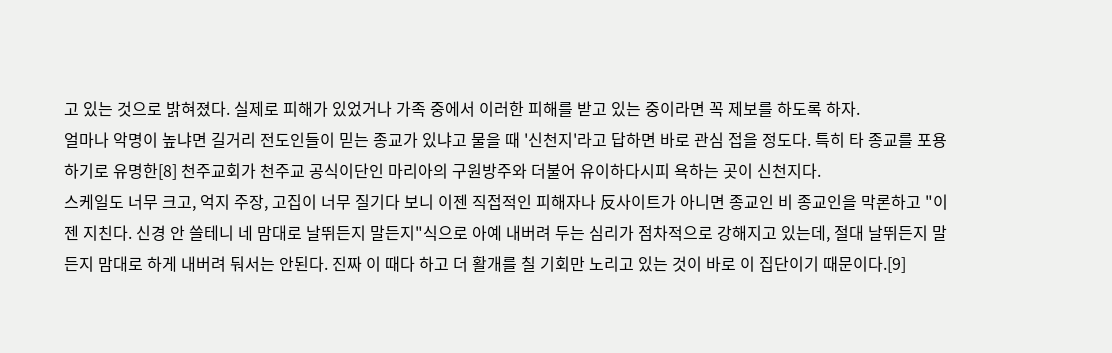고 있는 것으로 밝혀졌다. 실제로 피해가 있었거나 가족 중에서 이러한 피해를 받고 있는 중이라면 꼭 제보를 하도록 하자.
얼마나 악명이 높냐면 길거리 전도인들이 믿는 종교가 있냐고 물을 때 '신천지'라고 답하면 바로 관심 접을 정도다. 특히 타 종교를 포용하기로 유명한[8] 천주교회가 천주교 공식이단인 마리아의 구원방주와 더불어 유이하다시피 욕하는 곳이 신천지다.
스케일도 너무 크고, 억지 주장, 고집이 너무 질기다 보니 이젠 직접적인 피해자나 反사이트가 아니면 종교인 비 종교인을 막론하고 "이젠 지친다. 신경 안 쓸테니 네 맘대로 날뛰든지 말든지"식으로 아예 내버려 두는 심리가 점차적으로 강해지고 있는데, 절대 날뛰든지 말든지 맘대로 하게 내버려 둬서는 안된다. 진짜 이 때다 하고 더 활개를 칠 기회만 노리고 있는 것이 바로 이 집단이기 때문이다.[9]